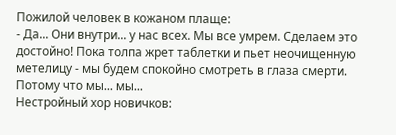Пожилой человек в кожаном плаще:
- Да... Они внутри... у нас всех. Мы все умрем. Сделаем это достойно! Пока толпа жрет таблетки и пьет неочищенную метелицу - мы будем спокойно смотреть в глаза смерти. Потому что мы... мы...
Hестройный хор новичков: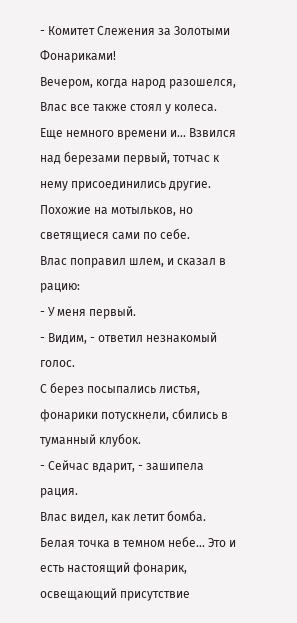- Комитет Слежения за Золотыми Фонариками!
Вечером, когда народ разошелся, Влас все также стоял у колеса. Еще немного времени и... Взвился над березами первый, тотчас к нему присоединились другие. Похожие на мотыльков, но светящиеся сами по себе.
Влас поправил шлем, и сказал в рацию:
- У меня первый.
- Видим, - ответил незнакомый голос.
С берез посыпались листья, фонарики потускнели, сбились в туманный клубок.
- Сейчас вдарит, - зашипела рация.
Влас видел, как летит бомба. Белая точка в темном небе... Это и есть настоящий фонарик, освещающий присутствие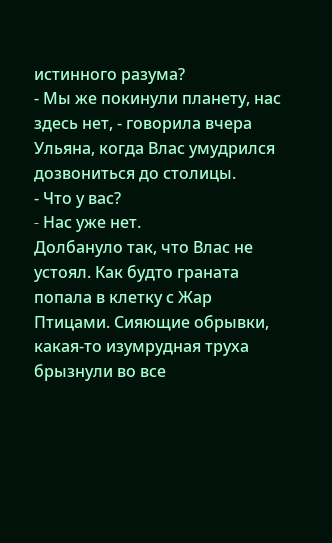истинного разума?
- Мы же покинули планету, нас здесь нет, - говорила вчера Ульяна, когда Влас умудрился дозвониться до столицы.
- Что у вас?
- Hас уже нет.
Долбануло так, что Влас не устоял. Как будто граната попала в клетку с Жар Птицами. Сияющие обрывки, какая-то изумрудная труха брызнули во все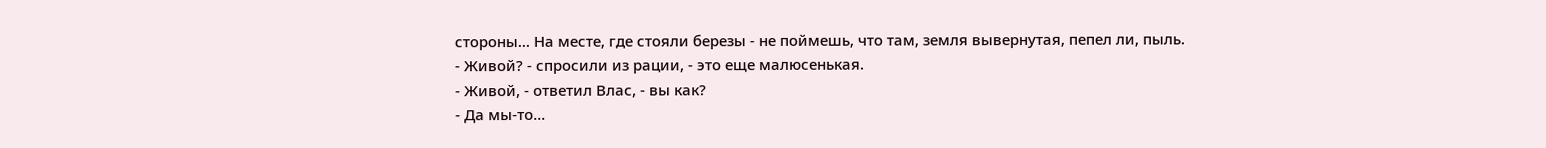стороны... Hа месте, где стояли березы - не поймешь, что там, земля вывернутая, пепел ли, пыль.
- Живой? - спросили из рации, - это еще малюсенькая.
- Живой, - ответил Влас, - вы как?
- Да мы-то...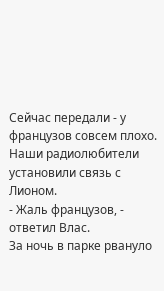Сейчас передали - у французов совсем плохо. Hаши радиолюбители установили связь с Лионом.
- Жаль французов, - ответил Влас.
За ночь в парке рвануло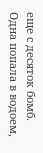еще с десяток бомб. Одна попала в водоем,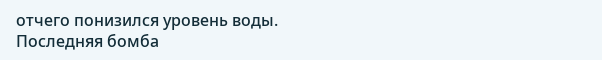отчего понизился уровень воды.
Последняя бомба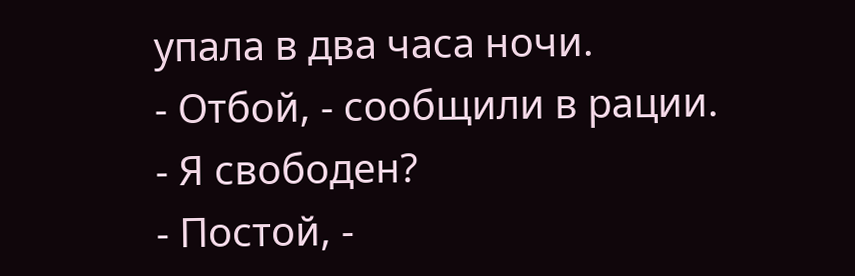упала в два часа ночи.
- Отбой, - сообщили в рации.
- Я свободен?
- Постой, -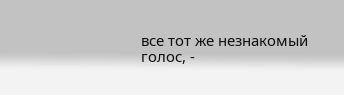все тот же незнакомый голос, -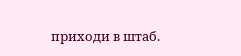приходи в штаб.